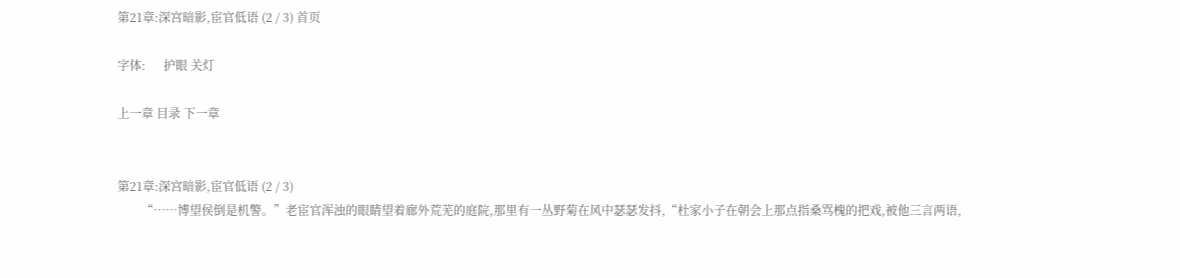第21章:深宫暗影,宦官低语 (2 / 3) 首页

字体:      护眼 关灯

上一章 目录 下一章


第21章:深宫暗影,宦官低语 (2 / 3)
        “……博望侯倒是机警。”老宦官浑浊的眼睛望着廊外荒芜的庭院,那里有一丛野菊在风中瑟瑟发抖,“杜家小子在朝会上那点指桑骂槐的把戏,被他三言两语,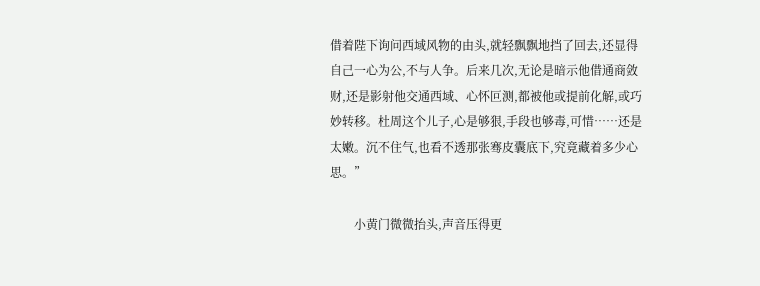借着陛下询问西域风物的由头,就轻飘飘地挡了回去,还显得自己一心为公,不与人争。后来几次,无论是暗示他借通商敛财,还是影射他交通西域、心怀叵测,都被他或提前化解,或巧妙转移。杜周这个儿子,心是够狠,手段也够毒,可惜……还是太嫩。沉不住气,也看不透那张骞皮囊底下,究竟藏着多少心思。”

        小黄门微微抬头,声音压得更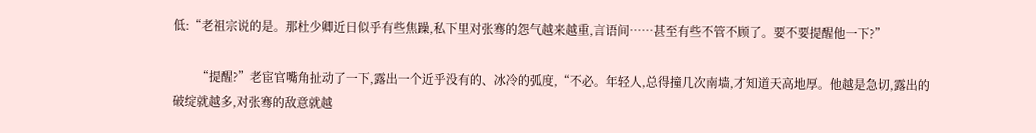低:“老祖宗说的是。那杜少卿近日似乎有些焦躁,私下里对张骞的怨气越来越重,言语间……甚至有些不管不顾了。要不要提醒他一下?”

        “提醒?”老宦官嘴角扯动了一下,露出一个近乎没有的、冰冷的弧度,“不必。年轻人,总得撞几次南墙,才知道天高地厚。他越是急切,露出的破绽就越多,对张骞的敌意就越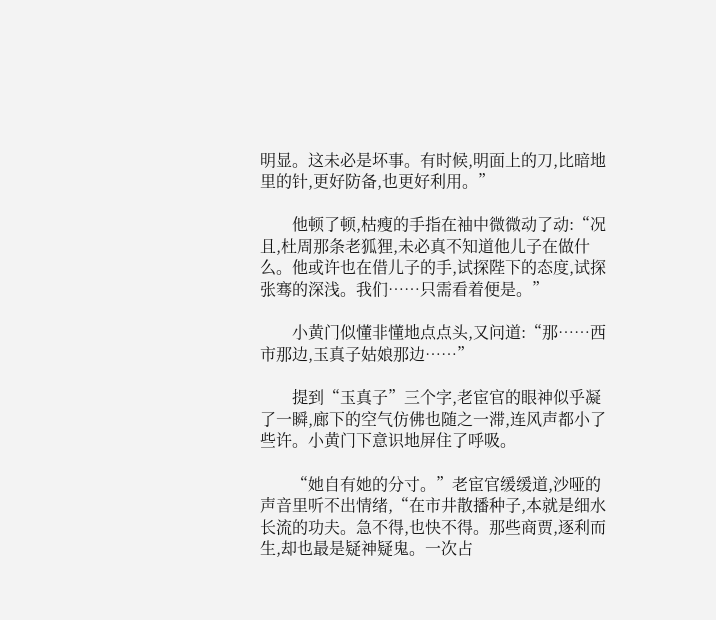明显。这未必是坏事。有时候,明面上的刀,比暗地里的针,更好防备,也更好利用。”

        他顿了顿,枯瘦的手指在袖中微微动了动:“况且,杜周那条老狐狸,未必真不知道他儿子在做什么。他或许也在借儿子的手,试探陛下的态度,试探张骞的深浅。我们……只需看着便是。”

        小黄门似懂非懂地点点头,又问道:“那……西市那边,玉真子姑娘那边……”

        提到“玉真子”三个字,老宦官的眼神似乎凝了一瞬,廊下的空气仿佛也随之一滞,连风声都小了些许。小黄门下意识地屏住了呼吸。

        “她自有她的分寸。”老宦官缓缓道,沙哑的声音里听不出情绪,“在市井散播种子,本就是细水长流的功夫。急不得,也快不得。那些商贾,逐利而生,却也最是疑神疑鬼。一次占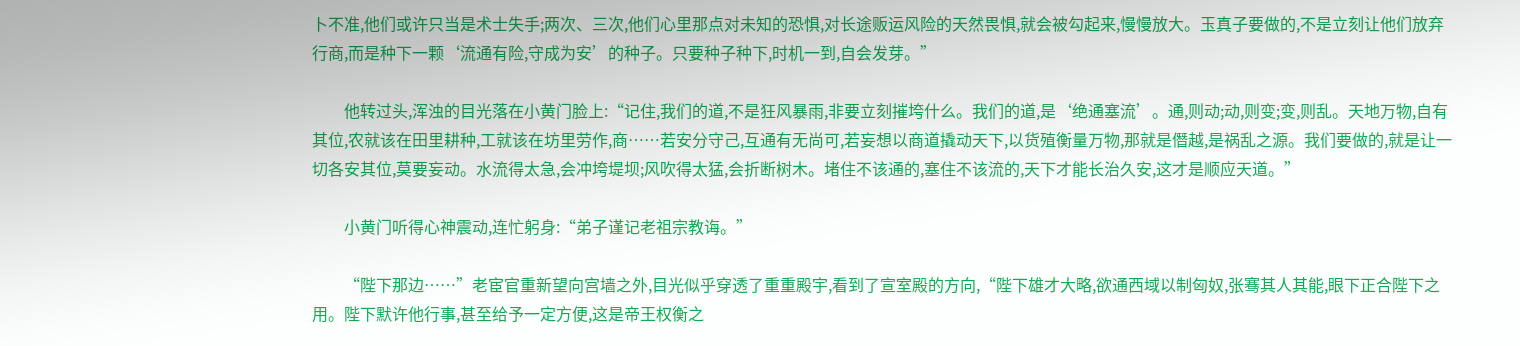卜不准,他们或许只当是术士失手;两次、三次,他们心里那点对未知的恐惧,对长途贩运风险的天然畏惧,就会被勾起来,慢慢放大。玉真子要做的,不是立刻让他们放弃行商,而是种下一颗‘流通有险,守成为安’的种子。只要种子种下,时机一到,自会发芽。”

        他转过头,浑浊的目光落在小黄门脸上:“记住,我们的道,不是狂风暴雨,非要立刻摧垮什么。我们的道,是‘绝通塞流’。通,则动;动,则变;变,则乱。天地万物,自有其位,农就该在田里耕种,工就该在坊里劳作,商……若安分守己,互通有无尚可,若妄想以商道撬动天下,以货殖衡量万物,那就是僭越,是祸乱之源。我们要做的,就是让一切各安其位,莫要妄动。水流得太急,会冲垮堤坝;风吹得太猛,会折断树木。堵住不该通的,塞住不该流的,天下才能长治久安,这才是顺应天道。”

        小黄门听得心神震动,连忙躬身:“弟子谨记老祖宗教诲。”

        “陛下那边……”老宦官重新望向宫墙之外,目光似乎穿透了重重殿宇,看到了宣室殿的方向,“陛下雄才大略,欲通西域以制匈奴,张骞其人其能,眼下正合陛下之用。陛下默许他行事,甚至给予一定方便,这是帝王权衡之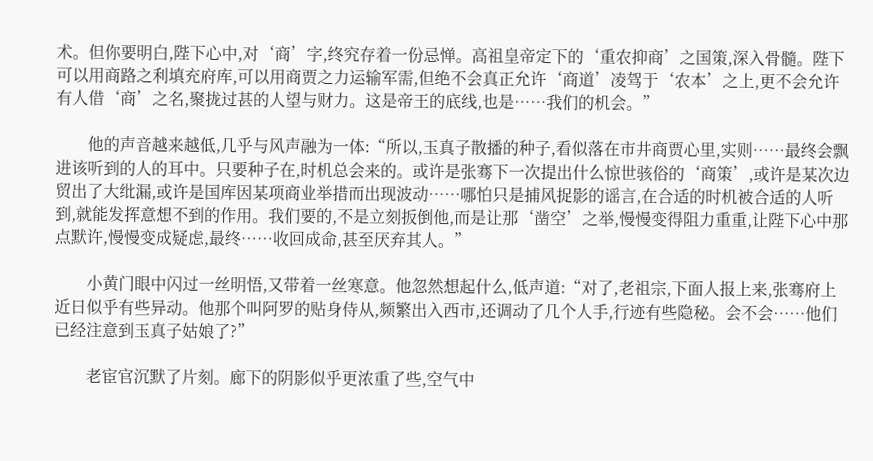术。但你要明白,陛下心中,对‘商’字,终究存着一份忌惮。高祖皇帝定下的‘重农抑商’之国策,深入骨髓。陛下可以用商路之利填充府库,可以用商贾之力运输军需,但绝不会真正允许‘商道’凌驾于‘农本’之上,更不会允许有人借‘商’之名,聚拢过甚的人望与财力。这是帝王的底线,也是……我们的机会。”

        他的声音越来越低,几乎与风声融为一体:“所以,玉真子散播的种子,看似落在市井商贾心里,实则……最终会飘进该听到的人的耳中。只要种子在,时机总会来的。或许是张骞下一次提出什么惊世骇俗的‘商策’,或许是某次边贸出了大纰漏,或许是国库因某项商业举措而出现波动……哪怕只是捕风捉影的谣言,在合适的时机被合适的人听到,就能发挥意想不到的作用。我们要的,不是立刻扳倒他,而是让那‘凿空’之举,慢慢变得阻力重重,让陛下心中那点默许,慢慢变成疑虑,最终……收回成命,甚至厌弃其人。”

        小黄门眼中闪过一丝明悟,又带着一丝寒意。他忽然想起什么,低声道:“对了,老祖宗,下面人报上来,张骞府上近日似乎有些异动。他那个叫阿罗的贴身侍从,频繁出入西市,还调动了几个人手,行迹有些隐秘。会不会……他们已经注意到玉真子姑娘了?”

        老宦官沉默了片刻。廊下的阴影似乎更浓重了些,空气中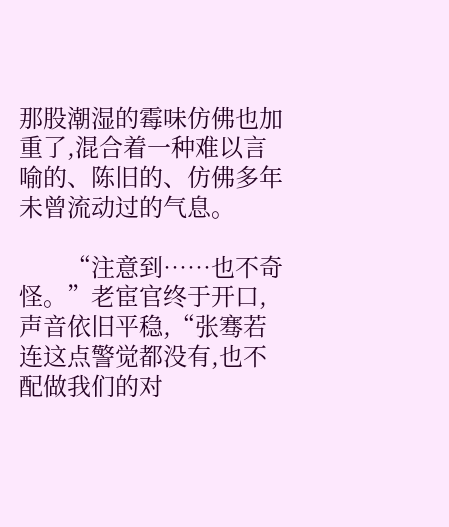那股潮湿的霉味仿佛也加重了,混合着一种难以言喻的、陈旧的、仿佛多年未曾流动过的气息。

        “注意到……也不奇怪。”老宦官终于开口,声音依旧平稳,“张骞若连这点警觉都没有,也不配做我们的对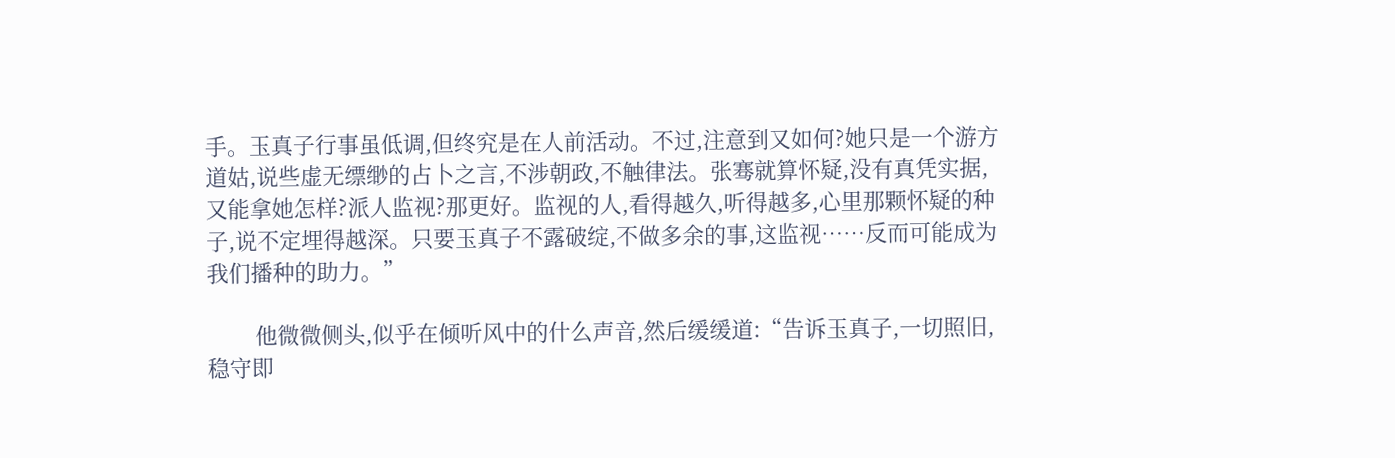手。玉真子行事虽低调,但终究是在人前活动。不过,注意到又如何?她只是一个游方道姑,说些虚无缥缈的占卜之言,不涉朝政,不触律法。张骞就算怀疑,没有真凭实据,又能拿她怎样?派人监视?那更好。监视的人,看得越久,听得越多,心里那颗怀疑的种子,说不定埋得越深。只要玉真子不露破绽,不做多余的事,这监视……反而可能成为我们播种的助力。”

        他微微侧头,似乎在倾听风中的什么声音,然后缓缓道:“告诉玉真子,一切照旧,稳守即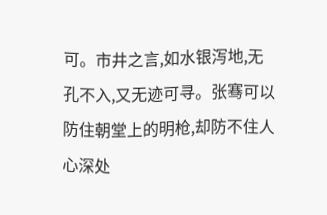可。市井之言,如水银泻地,无孔不入,又无迹可寻。张骞可以防住朝堂上的明枪,却防不住人心深处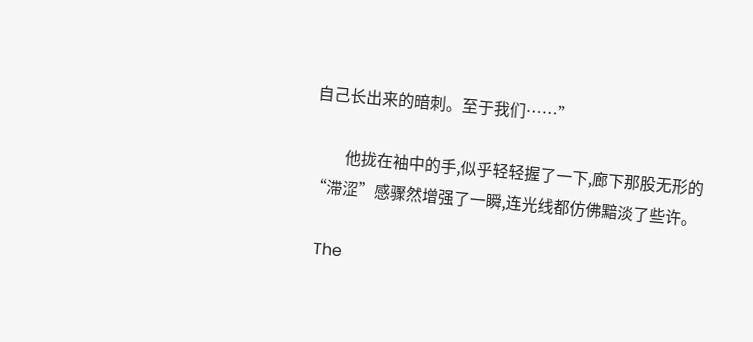自己长出来的暗刺。至于我们……”

        他拢在袖中的手,似乎轻轻握了一下,廊下那股无形的“滞涩”感骤然增强了一瞬,连光线都仿佛黯淡了些许。

  The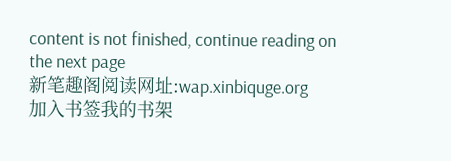content is not finished, continue reading on the next page
新笔趣阁阅读网址:wap.xinbiquge.org
加入书签我的书架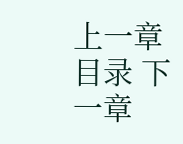上一章 目录 下一章